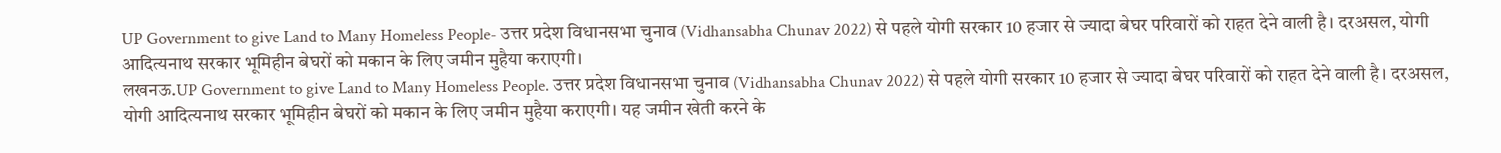UP Government to give Land to Many Homeless People- उत्तर प्रदेश विधानसभा चुनाव (Vidhansabha Chunav 2022) से पहले योगी सरकार 10 हजार से ज्यादा बेघर परिवारों को राहत देने वाली है। दरअसल, योगी आदित्यनाथ सरकार भूमिहीन बेघरों को मकान के लिए जमीन मुहैया कराएगी।
लखनऊ.UP Government to give Land to Many Homeless People. उत्तर प्रदेश विधानसभा चुनाव (Vidhansabha Chunav 2022) से पहले योगी सरकार 10 हजार से ज्यादा बेघर परिवारों को राहत देने वाली है। दरअसल, योगी आदित्यनाथ सरकार भूमिहीन बेघरों को मकान के लिए जमीन मुहैया कराएगी। यह जमीन खेती करने के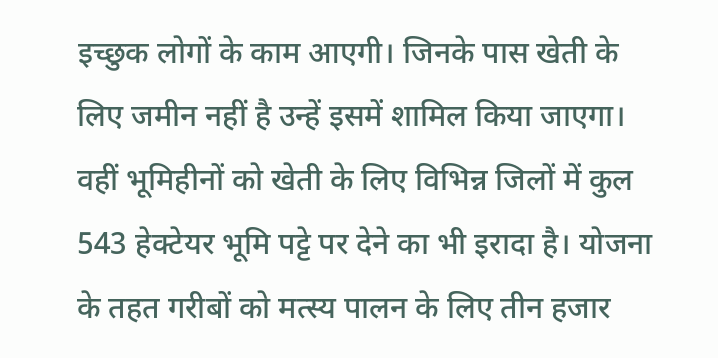इच्छुक लोगों के काम आएगी। जिनके पास खेती के लिए जमीन नहीं है उन्हें इसमें शामिल किया जाएगा। वहीं भूमिहीनों को खेती के लिए विभिन्न जिलों में कुल 543 हेक्टेयर भूमि पट्टे पर देने का भी इरादा है। योजना के तहत गरीबों को मत्स्य पालन के लिए तीन हजार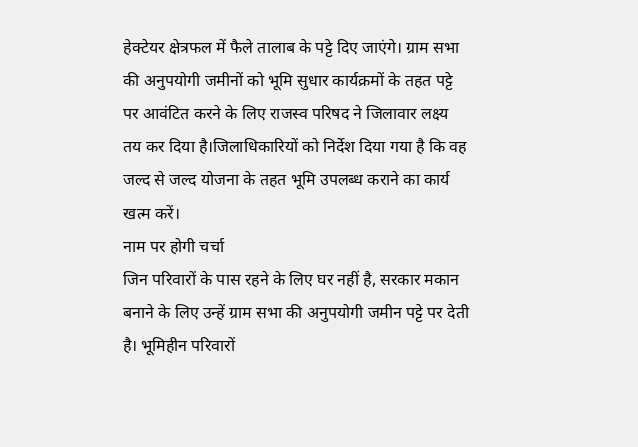हेक्टेयर क्षेत्रफल में फैले तालाब के पट्टे दिए जाएंगे। ग्राम सभा की अनुपयोगी जमीनों को भूमि सुधार कार्यक्रमों के तहत पट्टे पर आवंटित करने के लिए राजस्व परिषद ने जिलावार लक्ष्य तय कर दिया है।जिलाधिकारियों को निर्देश दिया गया है कि वह जल्द से जल्द योजना के तहत भूमि उपलब्ध कराने का कार्य खत्म करें।
नाम पर होगी चर्चा
जिन परिवारों के पास रहने के लिए घर नहीं है, सरकार मकान बनाने के लिए उन्हें ग्राम सभा की अनुपयोगी जमीन पट्टे पर देती है। भूमिहीन परिवारों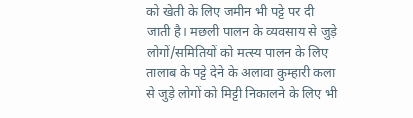को खेती के लिए जमीन भी पट्टे पर दी जाती है। मछली पालन के व्यवसाय से जुड़े लोगों/समितियों को मत्स्य पालन के लिए तालाब के पट्टे देने के अलावा कुम्हारी कला से जुड़े लोगों को मिट्टी निकालने के लिए भी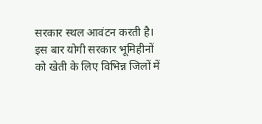सरकार स्थल आवंटन करती है। इस बार योगी सरकार भूमिहीनों को खेती के लिए विभिन्न जिलों में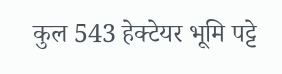कुल 543 हेक्टेयर भूमि पट्टे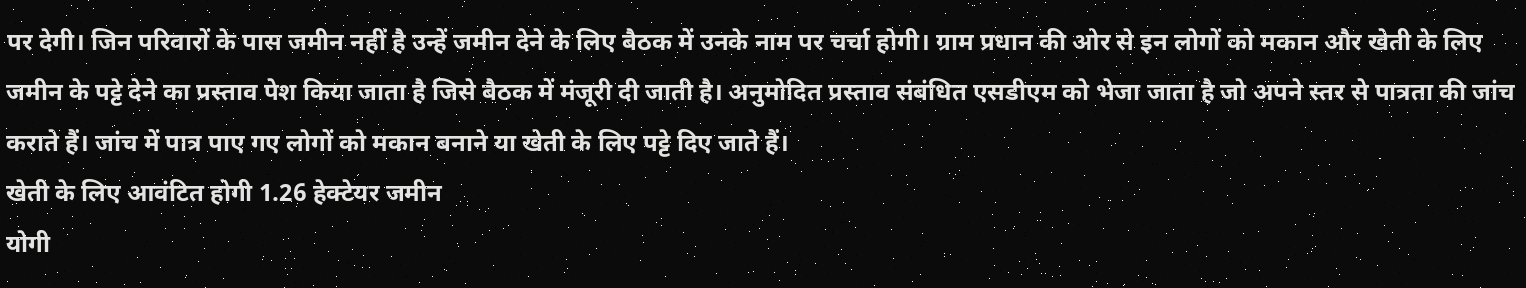पर देगी। जिन परिवारों के पास जमीन नहीं है उन्हें जमीन देने के लिए बैठक में उनके नाम पर चर्चा होगी। ग्राम प्रधान की ओर से इन लोगों को मकान और खेती के लिए जमीन के पट्टे देने का प्रस्ताव पेश किया जाता है जिसे बैठक में मंजूरी दी जाती है। अनुमोदित प्रस्ताव संबंधित एसडीएम को भेजा जाता है जो अपने स्तर से पात्रता की जांच कराते हैं। जांच में पात्र पाए गए लोगों को मकान बनाने या खेती के लिए पट्टे दिए जाते हैं।
खेती के लिए आवंटित होगी 1.26 हेक्टेयर जमीन
योगी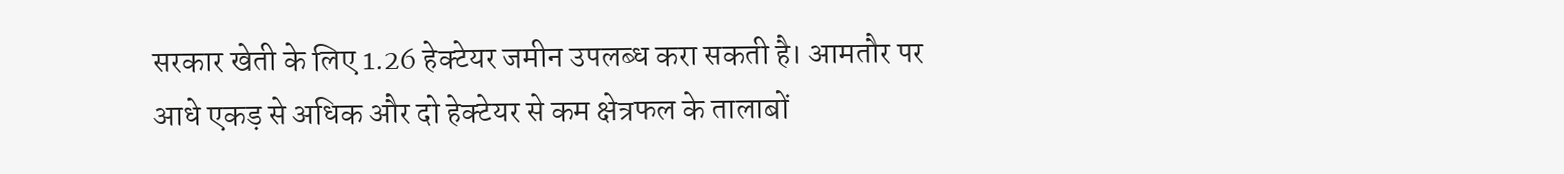सरकार खेती के लिए 1.26 हेक्टेयर जमीन उपलब्ध करा सकती है। आमतौर पर आधे एकड़ से अधिक और दो हेक्टेयर से कम क्षेत्रफल के तालाबों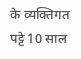के व्यक्तिगत पट्टे 10 साल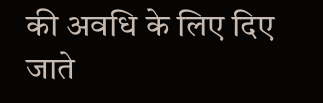की अवधि के लिए दिए जाते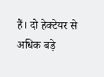हैं। दो हेक्टेयर से अधिक बड़े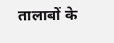तालाबों के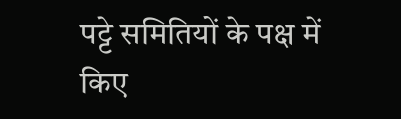पट्टे समितियों के पक्ष में किए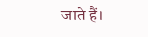जाते हैं।